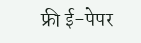फ्री ई-पेपर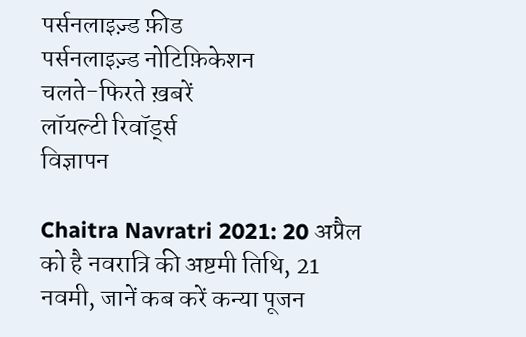पर्सनलाइज़्ड फ़ीड
पर्सनलाइज़्ड नोटिफ़िकेशन
चलते-फिरते ख़बरें
लॉयल्टी रिवॉर्ड्स
विज्ञापन

Chaitra Navratri 2021: 20 अप्रैल को है नवरात्रि की अष्टमी तिथि, 21 नवमी, जानें कब करें कन्या पूजन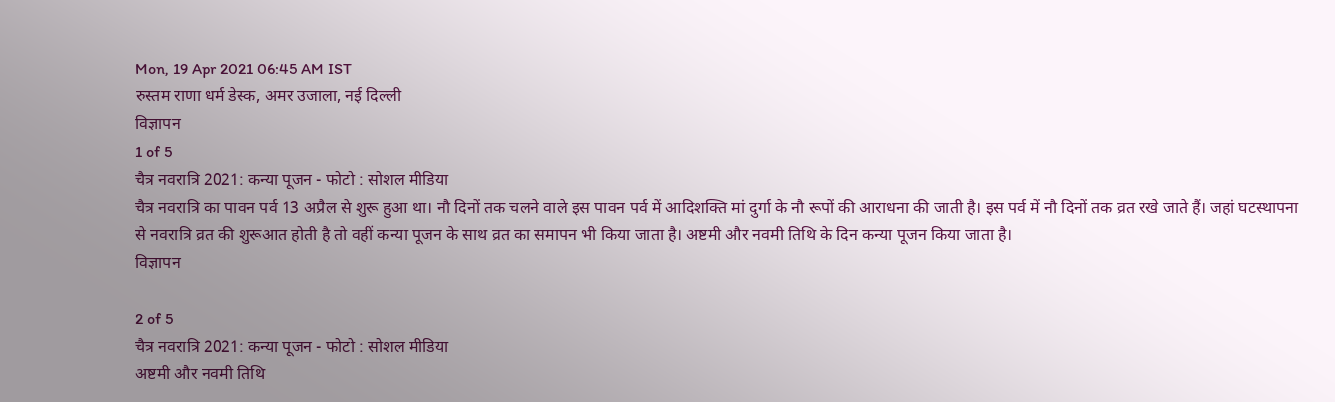Mon, 19 Apr 2021 06:45 AM IST
रुस्तम राणा धर्म डेस्क, अमर उजाला, नई दिल्ली
विज्ञापन
1 of 5
चैत्र नवरात्रि 2021: कन्या पूजन - फोटो : सोशल मीडिया
चैत्र नवरात्रि का पावन पर्व 13 अप्रैल से शुरू हुआ था। नौ दिनों तक चलने वाले इस पावन पर्व में आदिशक्ति मां दुर्गा के नौ रूपों की आराधना की जाती है। इस पर्व में नौ दिनों तक व्रत रखे जाते हैं। जहां घटस्थापना से नवरात्रि व्रत की शुरूआत होती है तो वहीं कन्या पूजन के साथ व्रत का समापन भी किया जाता है। अष्टमी और नवमी तिथि के दिन कन्या पूजन किया जाता है।
विज्ञापन

2 of 5
चैत्र नवरात्रि 2021: कन्या पूजन - फोटो : सोशल मीडिया
अष्टमी और नवमी तिथि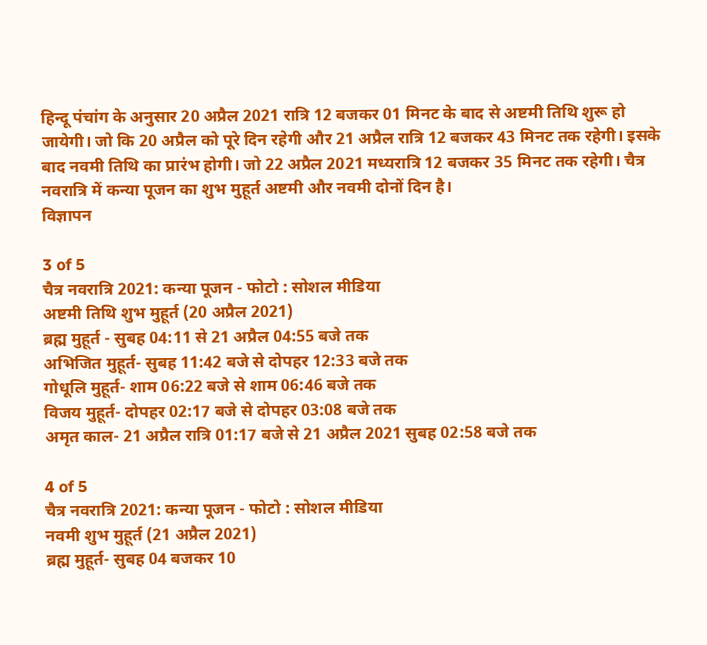हिन्दू पंचांग के अनुसार 20 अप्रैल 2021 रात्रि 12 बजकर 01 मिनट के बाद से अष्टमी तिथि शुरू हो जायेगी। जो कि 20 अप्रैल को पूरे दिन रहेगी और 21 अप्रैल रात्रि 12 बजकर 43 मिनट तक रहेगी। इसके बाद नवमी तिथि का प्रारंभ होगी। जो 22 अप्रैल 2021 मध्यरात्रि 12 बजकर 35 मिनट तक रहेगी। चैत्र नवरात्रि में कन्या पूजन का शुभ मुहूर्त अष्टमी और नवमी दोनों दिन है।
विज्ञापन

3 of 5
चैत्र नवरात्रि 2021: कन्या पूजन - फोटो : सोशल मीडिया
अष्टमी तिथि शुभ मुहूर्त (20 अप्रैल 2021)
ब्रह्म मुहूर्त - सुबह 04:11 से 21 अप्रैल 04:55 बजे तक
अभिजित मुहूर्त- सुबह 11:42 बजे से दोपहर 12:33 बजे तक
गोधूलि मुहूर्त- शाम 06:22 बजे से शाम 06:46 बजे तक
विजय मुहूर्त- दोपहर 02:17 बजे से दोपहर 03:08 बजे तक
अमृत काल- 21 अप्रैल रात्रि 01:17 बजे से 21 अप्रैल 2021 सुबह 02:58 बजे तक

4 of 5
चैत्र नवरात्रि 2021: कन्या पूजन - फोटो : सोशल मीडिया
नवमी शुभ मुहूर्त (21 अप्रैल 2021)
ब्रह्म मुहूर्त- सुबह 04 बजकर 10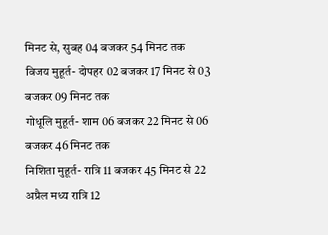मिनट से, सुबह 04 बजकर 54 मिनट तक
विजय मुहूर्त- दोपहर 02 बजकर 17 मिनट से 03 बजकर 09 मिनट तक
गोधूलि मुहूर्त- शाम 06 बजकर 22 मिनट से 06 बजकर 46 मिनट तक
निशिता मुहूर्त- रात्रि 11 बजकर 45 मिनट से 22 अप्रैल मध्य रात्रि 12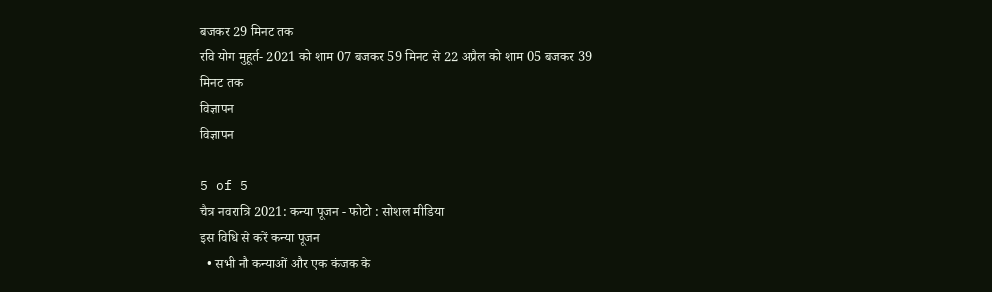बजकर 29 मिनट तक
रवि योग मुहूर्त- 2021 को शाम 07 बजकर 59 मिनट से 22 अप्रैल को शाम 05 बजकर 39 मिनट तक
विज्ञापन
विज्ञापन

5 of 5
चैत्र नवरात्रि 2021: कन्या पूजन - फोटो : सोशल मीडिया
इस विधि से करें कन्या पूजन
  • सभी नौ कन्याओं और एक कंजक के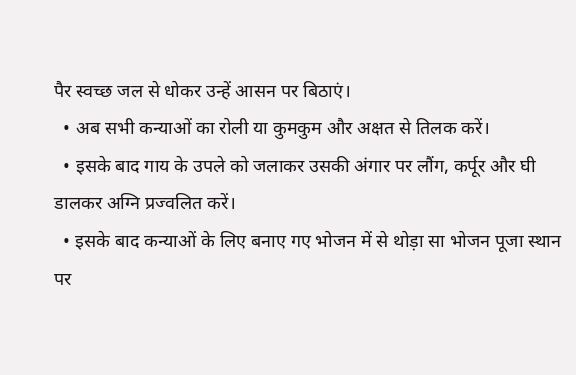पैर स्वच्छ जल से धोकर उन्हें आसन पर बिठाएं।
  • अब सभी कन्याओं का रोली या कुमकुम और अक्षत से तिलक करें।
  • इसके बाद गाय के उपले को जलाकर उसकी अंगार पर लौंग, कर्पूर और घी डालकर अग्नि प्रज्वलित करें।
  • इसके बाद कन्याओं के लिए बनाए गए भोजन में से थोड़ा सा भोजन पूजा स्थान पर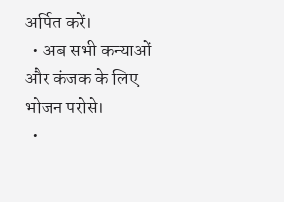अर्पित करें।
  • अब सभी कन्याओं और कंजक के लिए भोजन परोसे।
  •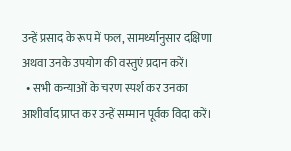उन्हें प्रसाद के रूप में फल, सामर्थ्यानुसार दक्षिणा अथवा उनके उपयोग की वस्तुएं प्रदान करें।
  • सभी कन्याओं के चरण स्पर्श कर उनका आशीर्वाद प्राप्त कर उन्हें सम्मान पूर्वक विदा करें।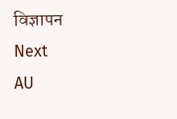विज्ञापन
Next
AU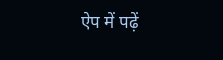ऐप में पढ़ें